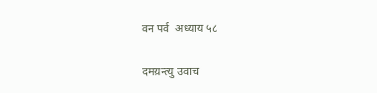वन पर्व  अध्याय ५८

दमय़न्त्यु उवाच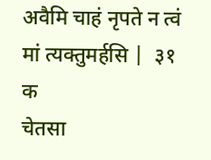अवैमि चाहं नृपते न त्वं मां त्यक्तुमर्हसि |  ३१   क
चेतसा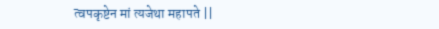त्वपकृष्टेन मां त्यजेथा महापते ||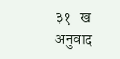३१   ख
अनुवाद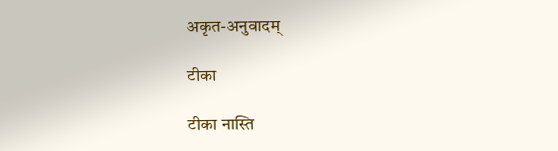अकृत-अनुवादम्

टीका

टीका नास्ति